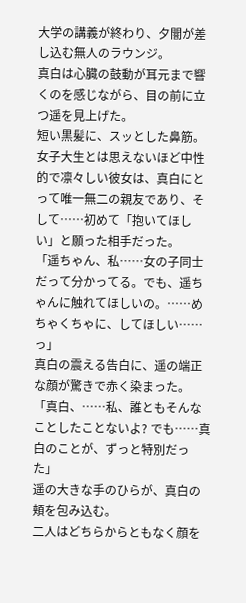大学の講義が終わり、夕闇が差し込む無人のラウンジ。
真白は心臓の鼓動が耳元まで響くのを感じながら、目の前に立つ遥を見上げた。
短い黒髪に、スッとした鼻筋。
女子大生とは思えないほど中性的で凛々しい彼女は、真白にとって唯一無二の親友であり、そして……初めて「抱いてほしい」と願った相手だった。
「遥ちゃん、私……女の子同士だって分かってる。でも、遥ちゃんに触れてほしいの。……めちゃくちゃに、してほしい……っ」
真白の震える告白に、遥の端正な顔が驚きで赤く染まった。
「真白、……私、誰ともそんなことしたことないよ? でも……真白のことが、ずっと特別だった」
遥の大きな手のひらが、真白の頬を包み込む。
二人はどちらからともなく顔を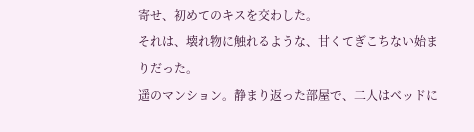寄せ、初めてのキスを交わした。
それは、壊れ物に触れるような、甘くてぎこちない始まりだった。
遥のマンション。静まり返った部屋で、二人はベッドに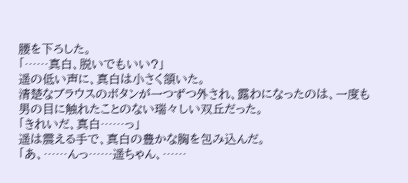腰を下ろした。
「……真白、脱いでもいい?」
遥の低い声に、真白は小さく頷いた。
清楚なブラウスのボタンが一つずつ外され、露わになったのは、一度も男の目に触れたことのない瑞々しい双丘だった。
「きれいだ、真白……っ」
遥は震える手で、真白の豊かな胸を包み込んだ。
「あ、……んっ……遥ちゃん、……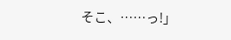そこ、……っ!」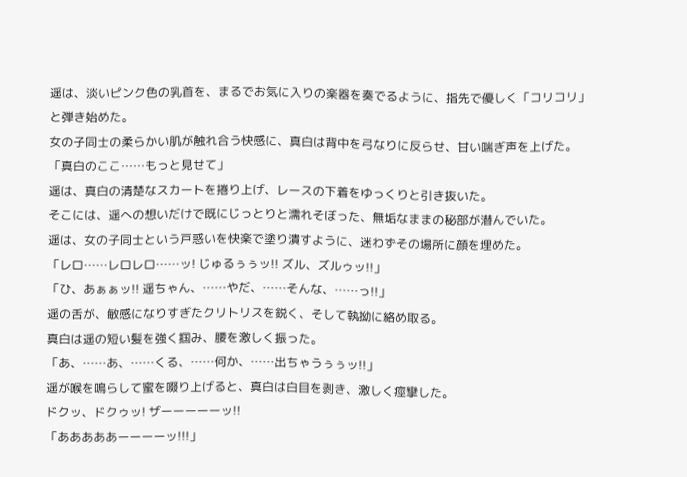遥は、淡いピンク色の乳首を、まるでお気に入りの楽器を奏でるように、指先で優しく「コリコリ」と弾き始めた。
女の子同士の柔らかい肌が触れ合う快感に、真白は背中を弓なりに反らせ、甘い喘ぎ声を上げた。
「真白のここ……もっと見せて」
遥は、真白の清楚なスカートを捲り上げ、レースの下着をゆっくりと引き抜いた。
そこには、遥への想いだけで既にじっとりと濡れそぼった、無垢なままの秘部が潜んでいた。
遥は、女の子同士という戸惑いを快楽で塗り潰すように、迷わずその場所に顔を埋めた。
「レロ……レロレロ……ッ! じゅるぅぅッ!! ズル、ズルゥッ!!」
「ひ、あぁぁッ!! 遥ちゃん、……やだ、……そんな、……っ!!」
遥の舌が、敏感になりすぎたクリトリスを鋭く、そして執拗に絡め取る。
真白は遥の短い髪を強く掴み、腰を激しく振った。
「あ、……あ、……くる、……何か、……出ちゃうぅぅッ!!」
遥が喉を鳴らして蜜を啜り上げると、真白は白目を剥き、激しく痙攣した。
ドクッ、ドクゥッ! ザーーーーーッ!!
「あああああーーーーッ!!!」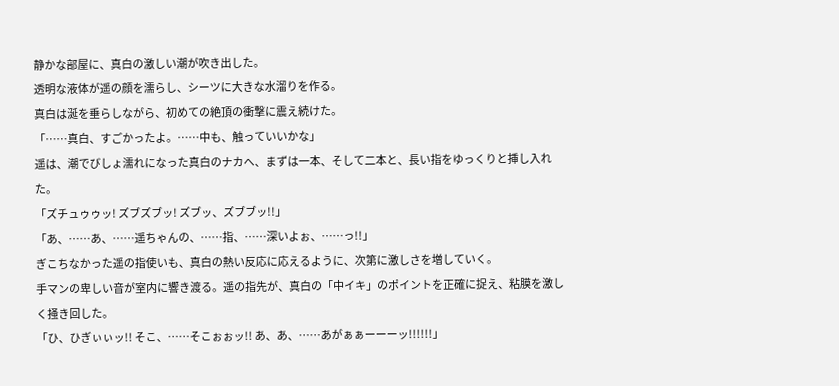静かな部屋に、真白の激しい潮が吹き出した。
透明な液体が遥の顔を濡らし、シーツに大きな水溜りを作る。
真白は涎を垂らしながら、初めての絶頂の衝撃に震え続けた。
「……真白、すごかったよ。……中も、触っていいかな」
遥は、潮でびしょ濡れになった真白のナカへ、まずは一本、そして二本と、長い指をゆっくりと挿し入れた。
「ズチュゥゥッ! ズブズブッ! ズブッ、ズブブッ!!」
「あ、……あ、……遥ちゃんの、……指、……深いよぉ、……っ!!」
ぎこちなかった遥の指使いも、真白の熱い反応に応えるように、次第に激しさを増していく。
手マンの卑しい音が室内に響き渡る。遥の指先が、真白の「中イキ」のポイントを正確に捉え、粘膜を激しく掻き回した。
「ひ、ひぎぃぃッ!! そこ、……そこぉぉッ!! あ、あ、……あがぁぁーーーッ!!!!!!」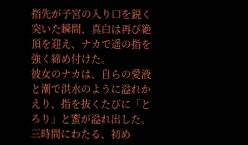指先が子宮の入り口を鋭く突いた瞬間、真白は再び絶頂を迎え、ナカで遥の指を強く締め付けた。
彼女のナカは、自らの愛液と潮で洪水のように溢れかえり、指を抜くたびに「とろり」と蜜が溢れ出した。
三時間にわたる、初め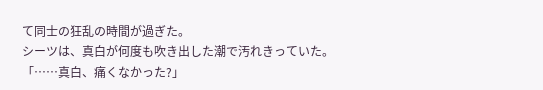て同士の狂乱の時間が過ぎた。
シーツは、真白が何度も吹き出した潮で汚れきっていた。
「……真白、痛くなかった?」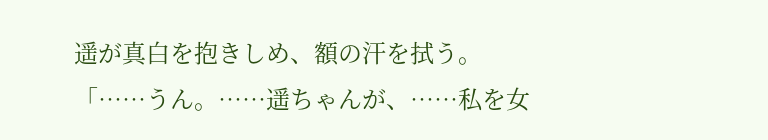遥が真白を抱きしめ、額の汗を拭う。
「……うん。……遥ちゃんが、……私を女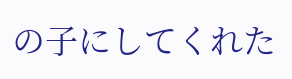の子にしてくれた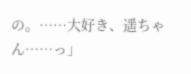の。……大好き、遥ちゃん……っ」